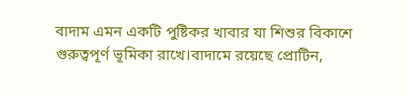বাদাম এমন একটি পুষ্টিকর খাবার যা শিশুর বিকাশে গুরুত্বপূর্ণ ভূমিকা রাখে।বাদামে রয়েছে প্রোটিন,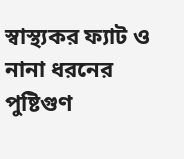স্বাস্থ্যকর ফ্যাট ও নানা ধরনের পুষ্টিগুণ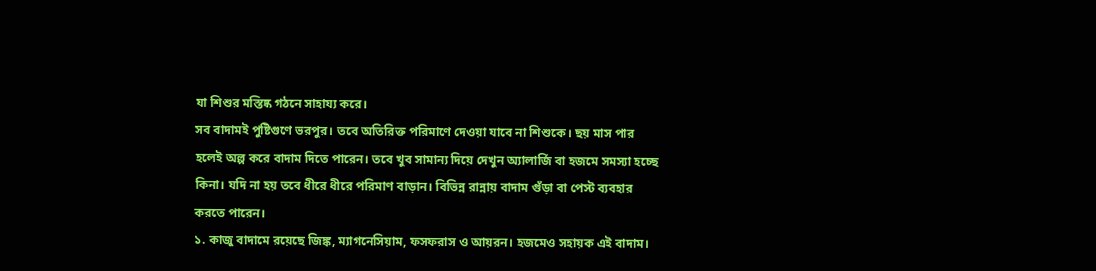যা শিশুর মস্তিষ্ক গঠনে সাহায্য করে।
সব বাদামই পুষ্টিগুণে ভরপুর। তবে অতিরিক্ত পরিমাণে দেওয়া যাবে না শিশুকে। ছয় মাস পার হলেই অল্প করে বাদাম দিতে পারেন। তবে খুব সামান্য দিয়ে দেখুন অ্যালার্জি বা হজমে সমস্যা হচ্ছে কিনা। যদি না হয় তবে ধীরে ধীরে পরিমাণ বাড়ান। বিভিন্ন রান্নায় বাদাম গুঁড়া বা পেস্ট ব্যবহার করতে পারেন।
১. কাজু বাদামে রয়েছে জিঙ্ক, ম্যাগনেসিয়াম, ফসফরাস ও আয়রন। হজমেও সহায়ক এই বাদাম।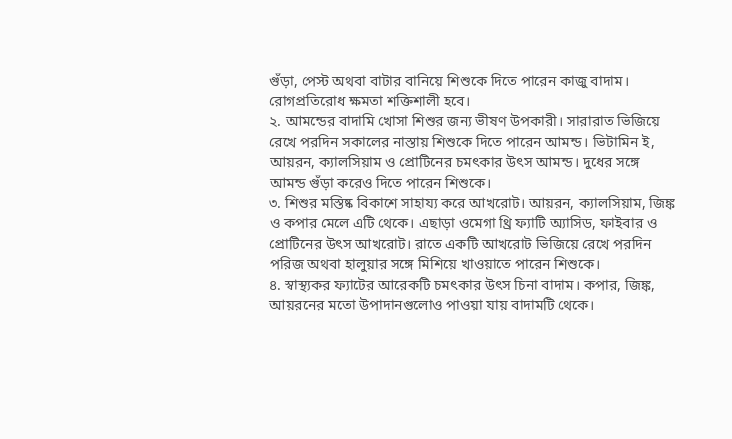গুঁড়া, পেস্ট অথবা বাটার বানিয়ে শিশুকে দিতে পারেন কাজু বাদাম। রোগপ্রতিরোধ ক্ষমতা শক্তিশালী হবে।
২. আমন্ডের বাদামি খোসা শিশুর জন্য ভীষণ উপকারী। সারারাত ভিজিয়ে রেখে পরদিন সকালের নাস্তায় শিশুকে দিতে পারেন আমন্ড। ভিটামিন ই, আয়রন, ক্যালসিয়াম ও প্রোটিনের চমৎকার উৎস আমন্ড। দুধের সঙ্গে আমন্ড গুঁড়া করেও দিতে পারেন শিশুকে।
৩. শিশুর মস্তিষ্ক বিকাশে সাহায্য করে আখরোট। আয়রন, ক্যালসিয়াম, জিঙ্ক ও কপার মেলে এটি থেকে। এছাড়া ওমেগা থ্রি ফ্যাটি অ্যাসিড, ফাইবার ও প্রোটিনের উৎস আখরোট। রাতে একটি আখরোট ভিজিয়ে রেখে পরদিন পরিজ অথবা হালুয়ার সঙ্গে মিশিয়ে খাওয়াতে পারেন শিশুকে।
৪. স্বাস্থ্যকর ফ্যাটের আরেকটি চমৎকার উৎস চিনা বাদাম। কপার, জিঙ্ক, আয়রনের মতো উপাদানগুলোও পাওয়া যায় বাদামটি থেকে।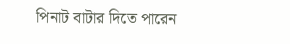পিনাট বাটার দিতে পারেন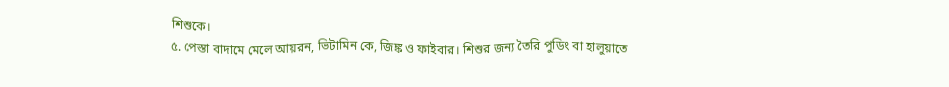শিশুকে।
৫. পেস্তা বাদামে মেলে আয়রন, ভিটামিন কে, জিঙ্ক ও ফাইবার। শিশুর জন্য তৈরি পুডিং বা হালুয়াতে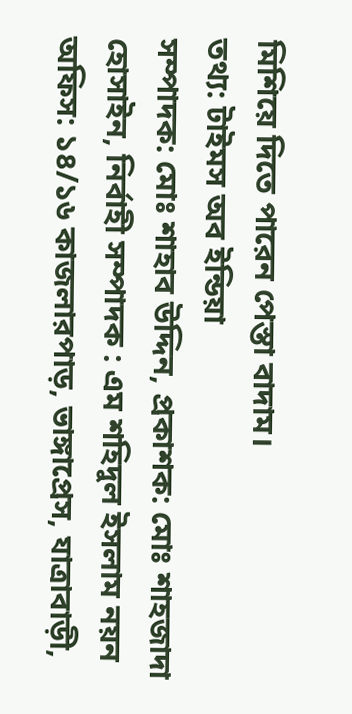মিশিয়ে দিতে পারেন পেস্তা বাদাম।
তথ্য: টাইমস অব ইন্ডিয়া
সম্পাদক: মোঃ শাহাব উদ্দিন, প্রকাশক: মোঃ শাহজাদা হোসাইন, নির্বাহী সম্পাদক : এম শহিদুল ইসলাম নয়ন
অফিস: ১৪/১৬ কাজলারপাড়, ভাঙ্গাপ্রেস, যাত্রাবাড়ী,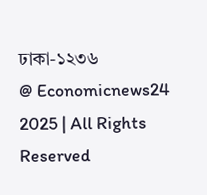ঢাকা-১২৩৬
@ Economicnews24 2025 | All Rights Reserved